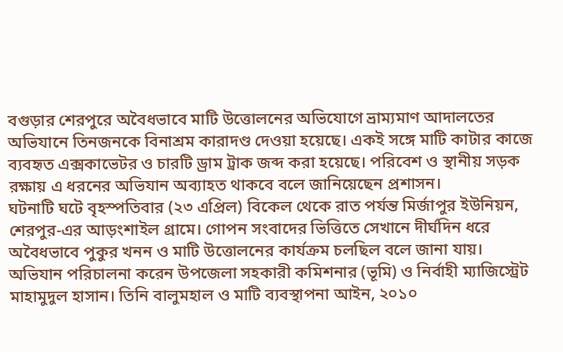বগুড়ার শেরপুরে অবৈধভাবে মাটি উত্তোলনের অভিযোগে ভ্রাম্যমাণ আদালতের অভিযানে তিনজনকে বিনাশ্রম কারাদণ্ড দেওয়া হয়েছে। একই সঙ্গে মাটি কাটার কাজে ব্যবহৃত এক্সকাভেটর ও চারটি ড্রাম ট্রাক জব্দ করা হয়েছে। পরিবেশ ও স্থানীয় সড়ক রক্ষায় এ ধরনের অভিযান অব্যাহত থাকবে বলে জানিয়েছেন প্রশাসন।
ঘটনাটি ঘটে বৃহস্পতিবার (২৩ এপ্রিল) বিকেল থেকে রাত পর্যন্ত মির্জাপুর ইউনিয়ন, শেরপুর-এর আড়ংশাইল গ্রামে। গোপন সংবাদের ভিত্তিতে সেখানে দীর্ঘদিন ধরে অবৈধভাবে পুকুর খনন ও মাটি উত্তোলনের কার্যক্রম চলছিল বলে জানা যায়।
অভিযান পরিচালনা করেন উপজেলা সহকারী কমিশনার (ভূমি) ও নির্বাহী ম্যাজিস্ট্রেট মাহামুদুল হাসান। তিনি বালুমহাল ও মাটি ব্যবস্থাপনা আইন, ২০১০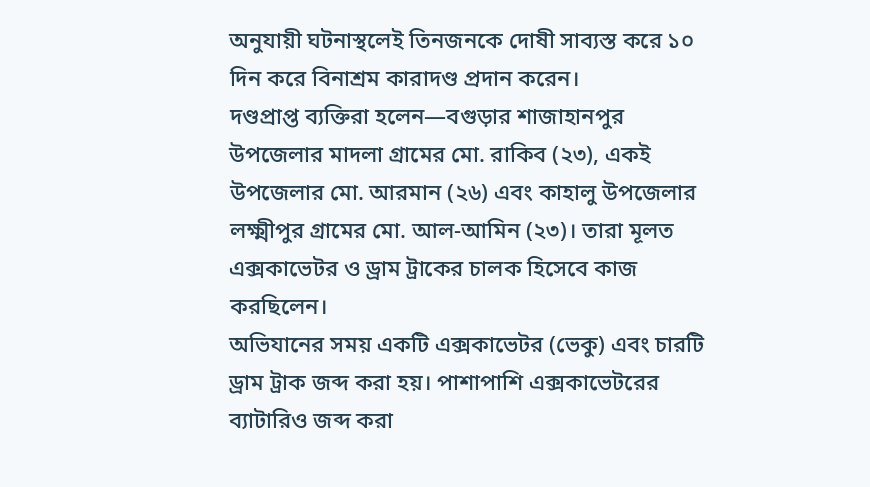অনুযায়ী ঘটনাস্থলেই তিনজনকে দোষী সাব্যস্ত করে ১০ দিন করে বিনাশ্রম কারাদণ্ড প্রদান করেন।
দণ্ডপ্রাপ্ত ব্যক্তিরা হলেন—বগুড়ার শাজাহানপুর উপজেলার মাদলা গ্রামের মো. রাকিব (২৩), একই উপজেলার মো. আরমান (২৬) এবং কাহালু উপজেলার লক্ষ্মীপুর গ্রামের মো. আল-আমিন (২৩)। তারা মূলত এক্সকাভেটর ও ড্রাম ট্রাকের চালক হিসেবে কাজ করছিলেন।
অভিযানের সময় একটি এক্সকাভেটর (ভেকু) এবং চারটি ড্রাম ট্রাক জব্দ করা হয়। পাশাপাশি এক্সকাভেটরের ব্যাটারিও জব্দ করা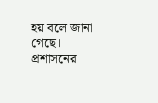হয় বলে জানা গেছে। প্রশাসনের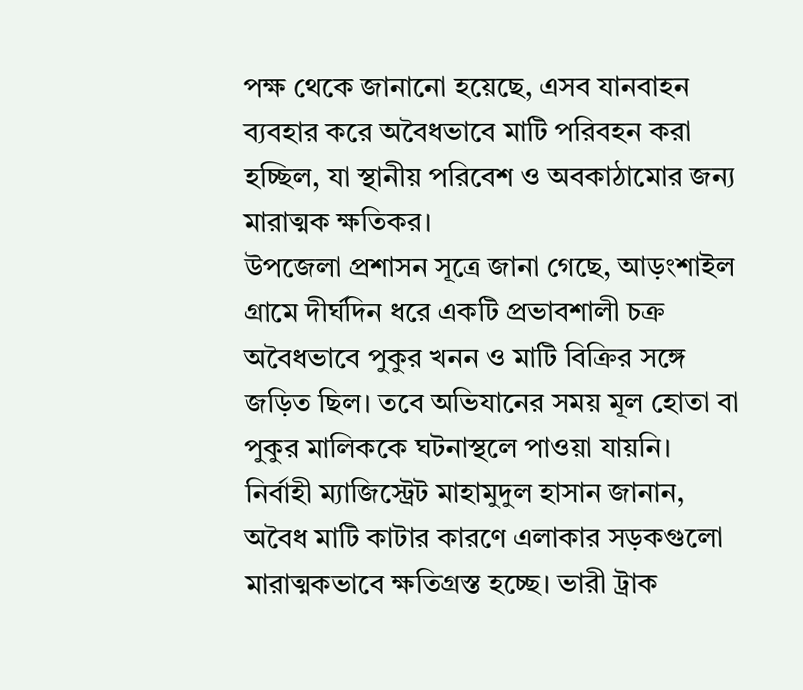পক্ষ থেকে জানানো হয়েছে, এসব যানবাহন ব্যবহার করে অবৈধভাবে মাটি পরিবহন করা হচ্ছিল, যা স্থানীয় পরিবেশ ও অবকাঠামোর জন্য মারাত্মক ক্ষতিকর।
উপজেলা প্রশাসন সূত্রে জানা গেছে, আড়ংশাইল গ্রামে দীর্ঘদিন ধরে একটি প্রভাবশালী চক্র অবৈধভাবে পুকুর খনন ও মাটি বিক্রির সঙ্গে জড়িত ছিল। তবে অভিযানের সময় মূল হোতা বা পুকুর মালিককে ঘটনাস্থলে পাওয়া যায়নি।
নির্বাহী ম্যাজিস্ট্রেট মাহামুদুল হাসান জানান, অবৈধ মাটি কাটার কারণে এলাকার সড়কগুলো মারাত্মকভাবে ক্ষতিগ্রস্ত হচ্ছে। ভারী ট্রাক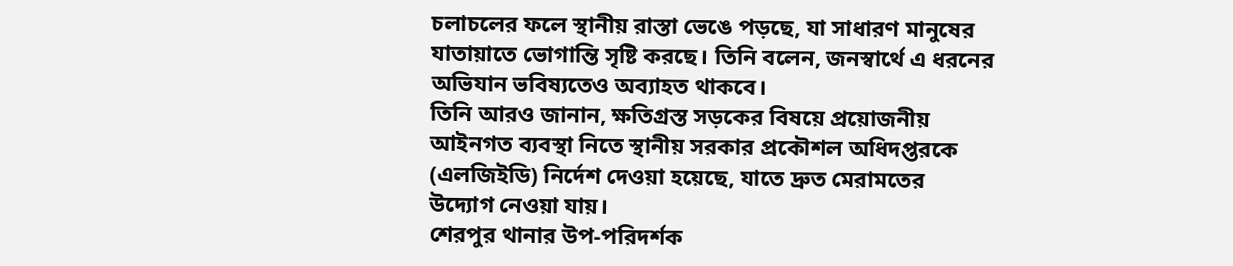চলাচলের ফলে স্থানীয় রাস্তা ভেঙে পড়ছে, যা সাধারণ মানুষের যাতায়াতে ভোগান্তি সৃষ্টি করছে। তিনি বলেন, জনস্বার্থে এ ধরনের অভিযান ভবিষ্যতেও অব্যাহত থাকবে।
তিনি আরও জানান, ক্ষতিগ্রস্ত সড়কের বিষয়ে প্রয়োজনীয় আইনগত ব্যবস্থা নিতে স্থানীয় সরকার প্রকৌশল অধিদপ্তরকে (এলজিইডি) নির্দেশ দেওয়া হয়েছে, যাতে দ্রুত মেরামতের উদ্যোগ নেওয়া যায়।
শেরপুর থানার উপ-পরিদর্শক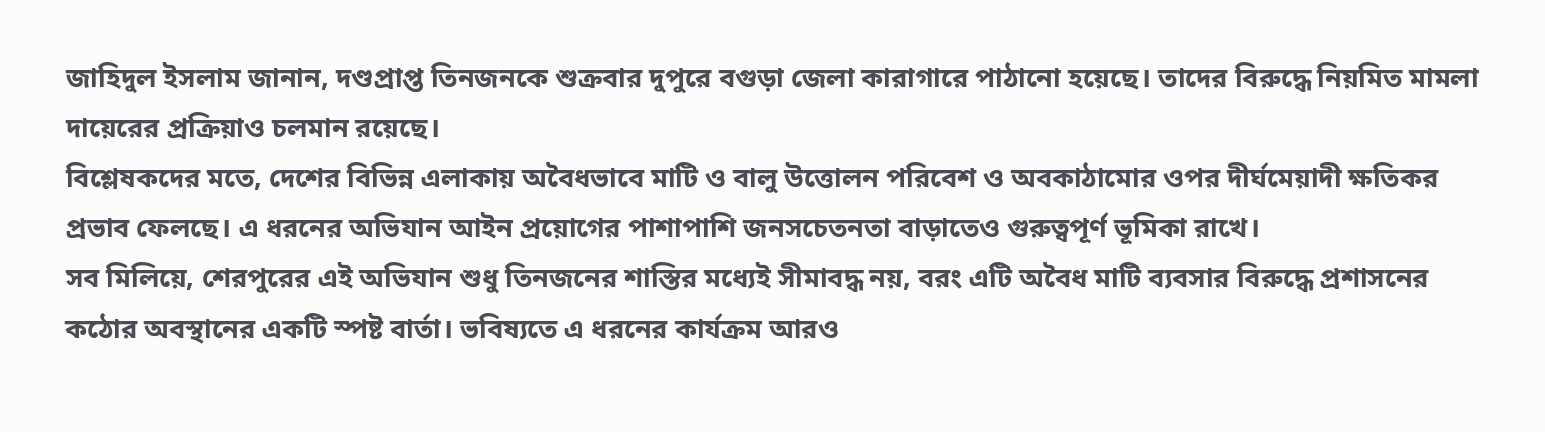জাহিদুল ইসলাম জানান, দণ্ডপ্রাপ্ত তিনজনকে শুক্রবার দুপুরে বগুড়া জেলা কারাগারে পাঠানো হয়েছে। তাদের বিরুদ্ধে নিয়মিত মামলা দায়েরের প্রক্রিয়াও চলমান রয়েছে।
বিশ্লেষকদের মতে, দেশের বিভিন্ন এলাকায় অবৈধভাবে মাটি ও বালু উত্তোলন পরিবেশ ও অবকাঠামোর ওপর দীর্ঘমেয়াদী ক্ষতিকর প্রভাব ফেলছে। এ ধরনের অভিযান আইন প্রয়োগের পাশাপাশি জনসচেতনতা বাড়াতেও গুরুত্বপূর্ণ ভূমিকা রাখে।
সব মিলিয়ে, শেরপুরের এই অভিযান শুধু তিনজনের শাস্তির মধ্যেই সীমাবদ্ধ নয়, বরং এটি অবৈধ মাটি ব্যবসার বিরুদ্ধে প্রশাসনের কঠোর অবস্থানের একটি স্পষ্ট বার্তা। ভবিষ্যতে এ ধরনের কার্যক্রম আরও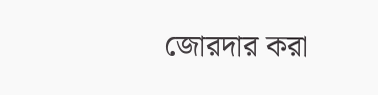জোরদার করা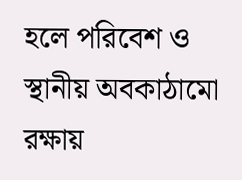হলে পরিবেশ ও স্থানীয় অবকাঠামো রক্ষায়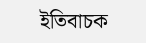ইতিবাচক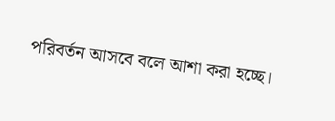পরিবর্তন আসবে বলে আশা করা হচ্ছে।